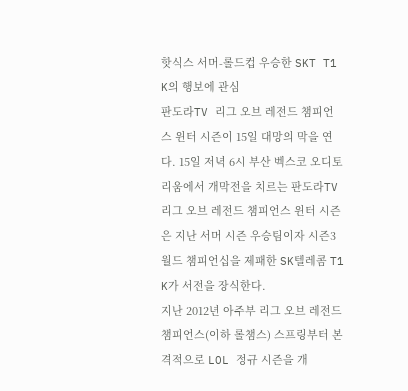핫식스 서머-롤드컵 우승한 SKT T1 K의 행보에 관심
판도라TV 리그 오브 레전드 챔피언스 윈터 시즌이 15일 대망의 막을 연다. 15일 저녁 6시 부산 벡스코 오디토리움에서 개막전을 치르는 판도라TV 리그 오브 레전드 챔피언스 윈터 시즌은 지난 서머 시즌 우승팀이자 시즌3 월드 챔피언십을 제패한 SK텔레콤 T1 K가 서전을 장식한다.
지난 2012년 아주부 리그 오브 레전드 챔피언스(이하 롤챔스) 스프링부터 본격적으로 LOL 정규 시즌을 개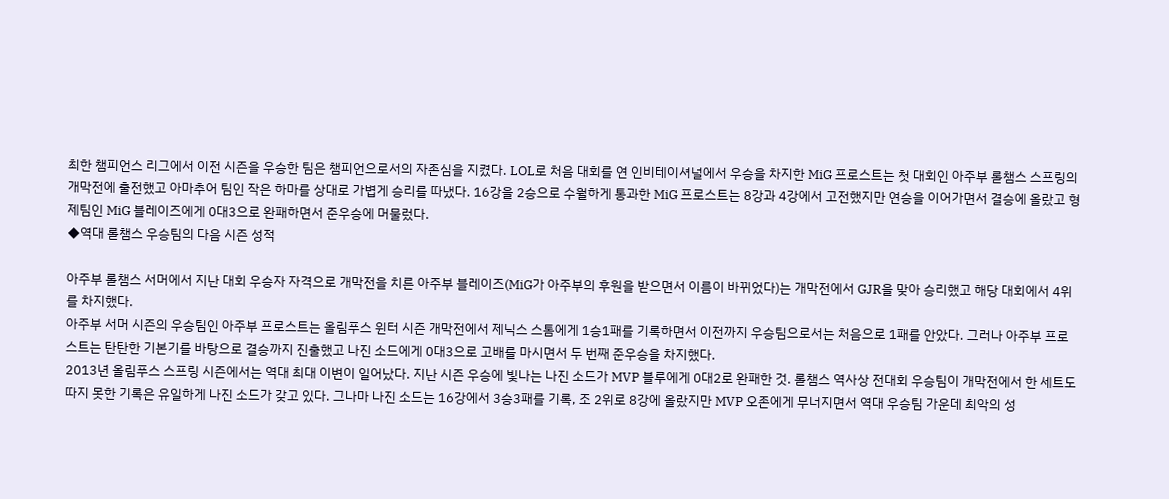최한 챔피언스 리그에서 이전 시즌을 우승한 팀은 챔피언으로서의 자존심을 지켰다. LOL로 처음 대회를 연 인비테이셔널에서 우승을 차지한 MiG 프로스트는 첫 대회인 아주부 롤챔스 스프링의 개막전에 출전했고 아마추어 팀인 작은 하마를 상대로 가볍게 승리를 따냈다. 16강을 2승으로 수월하게 통과한 MiG 프로스트는 8강과 4강에서 고전했지만 연승을 이어가면서 결승에 올랐고 형제팀인 MiG 블레이즈에게 0대3으로 완패하면서 준우승에 머물렀다.
◆역대 롤챔스 우승팀의 다음 시즌 성적

아주부 롤챔스 서머에서 지난 대회 우승자 자격으로 개막전을 치른 아주부 블레이즈(MiG가 아주부의 후원을 받으면서 이름이 바뀌었다)는 개막전에서 GJR을 맞아 승리했고 해당 대회에서 4위를 차지했다.
아주부 서머 시즌의 우승팀인 아주부 프로스트는 올림푸스 윈터 시즌 개막전에서 제닉스 스톰에게 1승1패를 기록하면서 이전까지 우승팀으로서는 처음으로 1패를 안았다. 그러나 아주부 프로스트는 탄탄한 기본기를 바탕으로 결승까지 진출했고 나진 소드에게 0대3으로 고배를 마시면서 두 번째 준우승을 차지했다.
2013년 올림푸스 스프링 시즌에서는 역대 최대 이변이 일어났다. 지난 시즌 우승에 빛나는 나진 소드가 MVP 블루에게 0대2로 완패한 것. 롤챔스 역사상 전대회 우승팀이 개막전에서 한 세트도 따지 못한 기록은 유일하게 나진 소드가 갖고 있다. 그나마 나진 소드는 16강에서 3승3패를 기록, 조 2위로 8강에 올랐지만 MVP 오존에게 무너지면서 역대 우승팀 가운데 최악의 성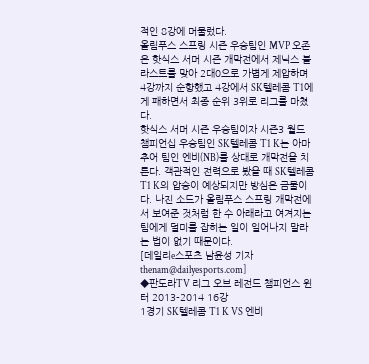적인 8강에 머물렀다.
올림푸스 스프링 시즌 우승팀인 MVP 오존은 핫식스 서머 시즌 개막전에서 제닉스 블라스트를 맞아 2대0으로 가볍게 제압하며 4강까지 순항했고 4강에서 SK텔레콤 T1에게 패하면서 최종 순위 3위로 리그를 마쳤다.
핫식스 서머 시즌 우승팀이자 시즌3 월드 챔피언십 우승팀인 SK텔레콤 T1 K는 아마추어 팀인 엔비(NB)를 상대로 개막전을 치른다. 객관적인 전력으로 봤을 때 SK텔레콤 T1 K의 압승이 예상되지만 방심은 금물이다. 나진 소드가 올림푸스 스프링 개막전에서 보여준 것처럼 한 수 아래라고 여겨지는 팀에게 덜미를 잡히는 일이 일어나지 말라는 법이 없기 때문이다.
[데일리e스포츠 남윤성 기자 thenam@dailyesports.com]
◆판도라TV 리그 오브 레전드 챔피언스 윈터 2013-2014 16강
1경기 SK텔레콤 T1 K VS 엔비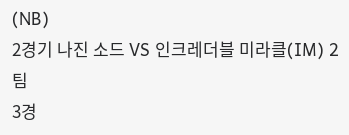(NB)
2경기 나진 소드 VS 인크레더블 미라클(IM) 2팀
3경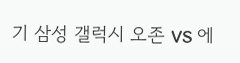기 삼성 갤럭시 오존 VS 에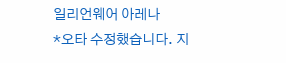일리언웨어 아레나
*오타 수정했습니다. 지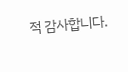적 감사합니다.